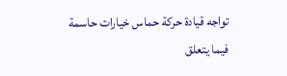تواجه قيادة حركة حماس خيارات حاسمة فيما يتعلق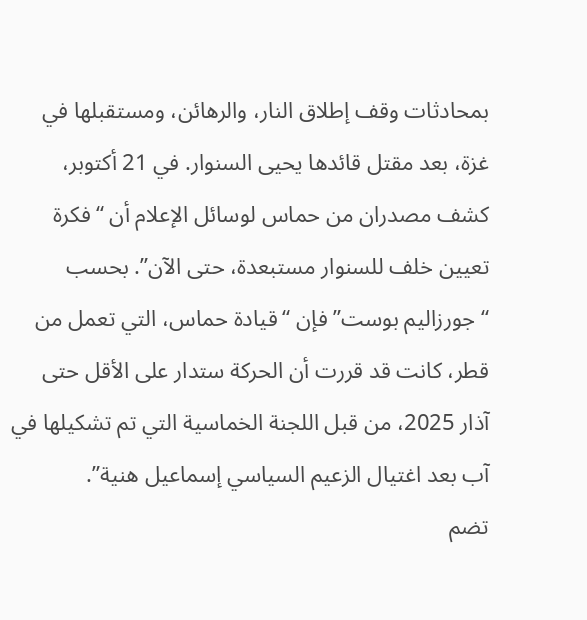بمحادثات وقف إطلاق النار، والرهائن، ومستقبلها في غزة، بعد مقتل قائدها يحيى السنوار. في 21 أكتوبر، كشف مصدران من حماس لوسائل الإعلام أن “فكرة تعيين خلف للسنوار مستبعدة، حتى الآن”. بحسب “جورزاليم بوست” فإن “قيادة حماس، التي تعمل من قطر، كانت قد قررت أن الحركة ستدار على الأقل حتى آذار 2025، من قبل اللجنة الخماسية التي تم تشكيلها في آب بعد اغتيال الزعيم السياسي إسماعيل هنية”.
تضم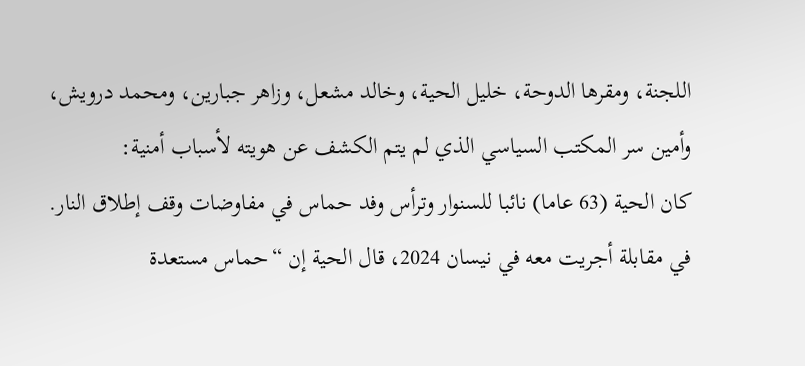اللجنة، ومقرها الدوحة، خليل الحية، وخالد مشعل، وزاهر جبارين، ومحمد درويش، وأمين سر المكتب السياسي الذي لم يتم الكشف عن هويته لأسباب أمنية:
كان الحية (63 عاما) نائبا للسنوار وترأس وفد حماس في مفاوضات وقف إطلاق النار.
في مقابلة أجريت معه في نيسان 2024، قال الحية إن “حماس مستعدة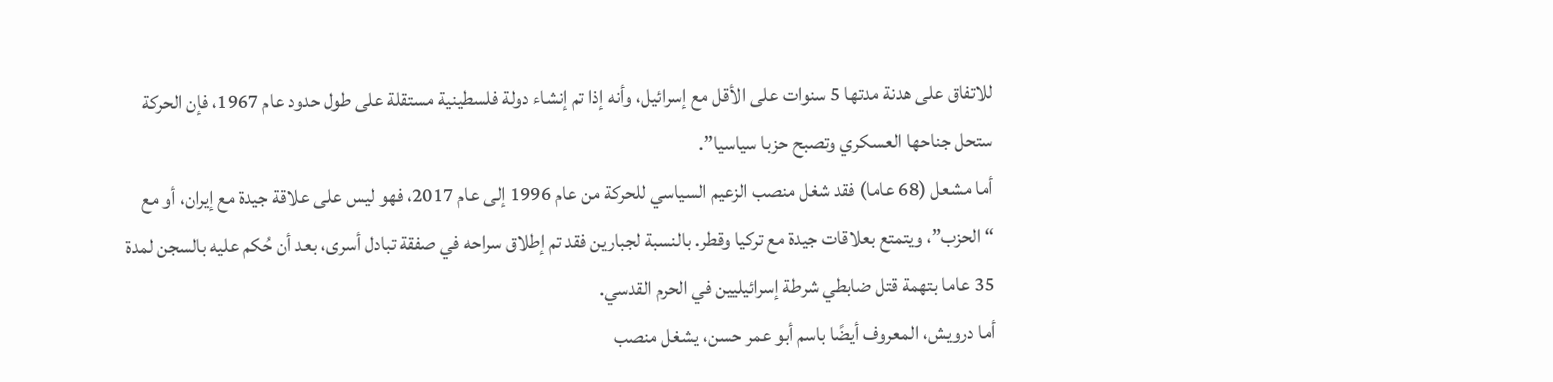للاتفاق على هدنة مدتها 5 سنوات على الأقل مع إسرائيل، وأنه إذا تم إنشاء دولة فلسطينية مستقلة على طول حدود عام 1967، فإن الحركة ستحل جناحها العسكري وتصبح حزبا سياسيا”.
أما مشعل (68 عاما) فقد شغل منصب الزعيم السياسي للحركة من عام 1996 إلى عام 2017، فهو ليس على علاقة جيدة مع إيران، أو مع “الحزب”، ويتمتع بعلاقات جيدة مع تركيا وقطر. بالنسبة لجبارين فقد تم إطلاق سراحه في صفقة تبادل أسرى، بعد أن حُكم عليه بالسجن لمدة 35 عاما بتهمة قتل ضابطي شرطة إسرائيليين في الحرم القدسي.
أما درويش، المعروف أيضًا باسم أبو عمر حسن، يشغل منصب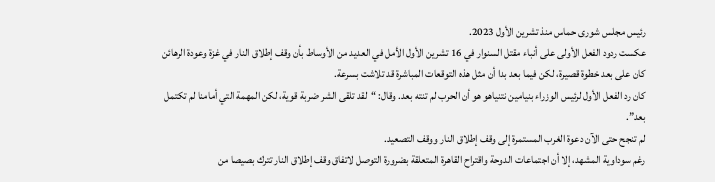رئيس مجلس شورى حماس منذ تشرين الأول 2023.
عكست ردود الفعل الأولى على أنباء مقتل السنوار في 16 تشرين الأول الأمل في العديد من الأوساط بأن وقف إطلاق النار في غزة وعودة الرهائن كان على بعد خطوة قصيرة، لكن فيما بعد بدا أن مثل هذه التوقعات المباشرة قد تلاشت بسرعة.
كان رد الفعل الأول لرئيس الوزراء بنيامين نتنياهو هو أن الحرب لم تنته بعد. وقال: “لقد تلقى الشر ضربة قوية، لكن المهمة التي أمامنا لم تكتمل بعد”.
لم تنجح حتى الآن دعوة الغرب المستمرة إلى وقف إطلاق النار ووقف التصعيد.
رغم سوداوية المشهد، إلا أن اجتماعات الدوحة واقتراح القاهرة المتعلقة بضرورة التوصل لاتفاق وقف إطلاق النار تترك بصيصا من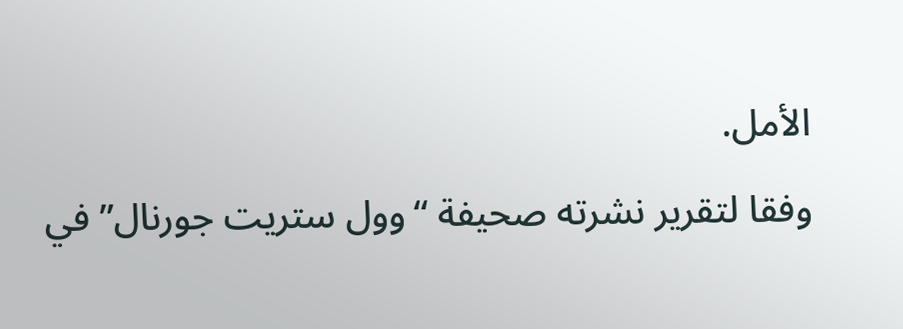الأمل.
وفقا لتقرير نشرته صحيفة “وول ستريت جورنال” في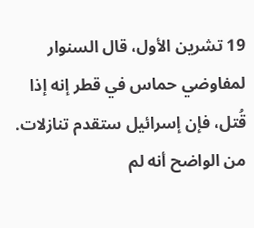19 تشرين الأول، قال السنوار لمفاوضي حماس في قطر إنه إذا قُتل، فإن إسرائيل ستقدم تنازلات.
من الواضح أنه لم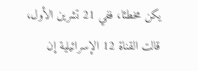يكن مخطئا، ففي 21 تشرين الأول، قالت القناة 12 الإسرائيلية إن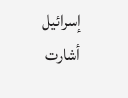إسرائيل أشارت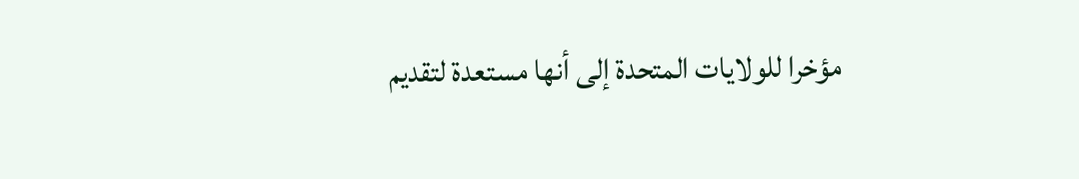مؤخرا للولايات المتحدة إلى أنها مستعدة لتقديم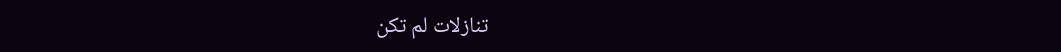تنازلات لم تكن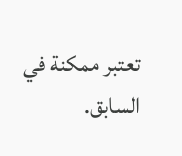تعتبر ممكنة في السابق.